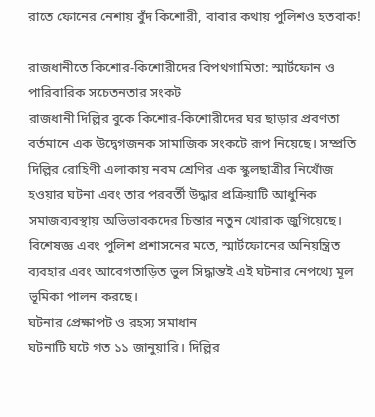রাতে ফোনের নেশায় বুঁদ কিশোরী, বাবার কথায় পুলিশও হতবাক!

রাজধানীতে কিশোর-কিশোরীদের বিপথগামিতা: স্মার্টফোন ও পারিবারিক সচেতনতার সংকট
রাজধানী দিল্লির বুকে কিশোর-কিশোরীদের ঘর ছাড়ার প্রবণতা বর্তমানে এক উদ্বেগজনক সামাজিক সংকটে রূপ নিয়েছে। সম্প্রতি দিল্লির রোহিণী এলাকায় নবম শ্রেণির এক স্কুলছাত্রীর নিখোঁজ হওয়ার ঘটনা এবং তার পরবর্তী উদ্ধার প্রক্রিয়াটি আধুনিক সমাজব্যবস্থায় অভিভাবকদের চিন্তার নতুন খোরাক জুগিয়েছে। বিশেষজ্ঞ এবং পুলিশ প্রশাসনের মতে, স্মার্টফোনের অনিয়ন্ত্রিত ব্যবহার এবং আবেগতাড়িত ভুল সিদ্ধান্তই এই ঘটনার নেপথ্যে মূল ভূমিকা পালন করছে।
ঘটনার প্রেক্ষাপট ও রহস্য সমাধান
ঘটনাটি ঘটে গত ১১ জানুয়ারি। দিল্লির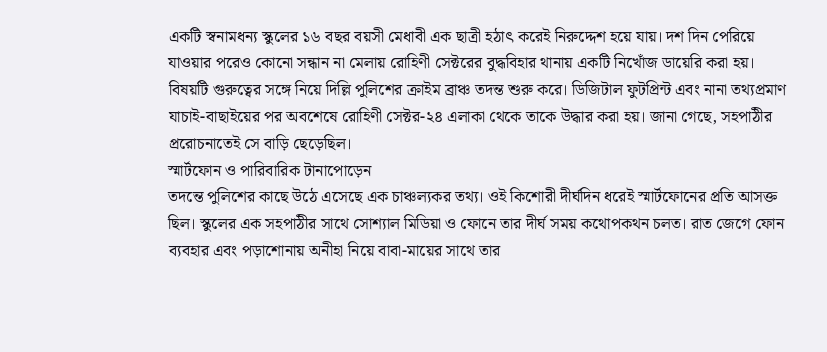একটি স্বনামধন্য স্কুলের ১৬ বছর বয়সী মেধাবী এক ছাত্রী হঠাৎ করেই নিরুদ্দেশ হয়ে যায়। দশ দিন পেরিয়ে যাওয়ার পরেও কোনো সন্ধান না মেলায় রোহিণী সেক্টরের বুদ্ধবিহার থানায় একটি নিখোঁজ ডায়েরি করা হয়। বিষয়টি গুরুত্বের সঙ্গে নিয়ে দিল্লি পুলিশের ক্রাইম ব্রাঞ্চ তদন্ত শুরু করে। ডিজিটাল ফুটপ্রিন্ট এবং নানা তথ্যপ্রমাণ যাচাই-বাছাইয়ের পর অবশেষে রোহিণী সেক্টর-২৪ এলাকা থেকে তাকে উদ্ধার করা হয়। জানা গেছে, সহপাঠীর প্ররোচনাতেই সে বাড়ি ছেড়েছিল।
স্মার্টফোন ও পারিবারিক টানাপোড়েন
তদন্তে পুলিশের কাছে উঠে এসেছে এক চাঞ্চল্যকর তথ্য। ওই কিশোরী দীর্ঘদিন ধরেই স্মার্টফোনের প্রতি আসক্ত ছিল। স্কুলের এক সহপাঠীর সাথে সোশ্যাল মিডিয়া ও ফোনে তার দীর্ঘ সময় কথোপকথন চলত। রাত জেগে ফোন ব্যবহার এবং পড়াশোনায় অনীহা নিয়ে বাবা-মায়ের সাথে তার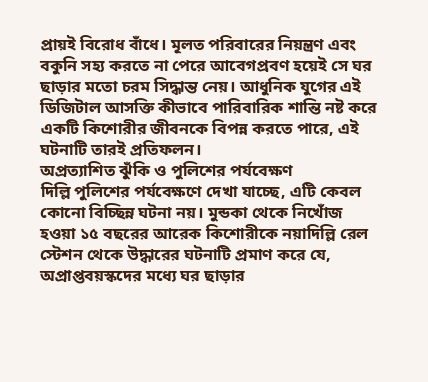প্রায়ই বিরোধ বাঁধে। মূলত পরিবারের নিয়ন্ত্রণ এবং বকুনি সহ্য করতে না পেরে আবেগপ্রবণ হয়েই সে ঘর ছাড়ার মতো চরম সিদ্ধান্ত নেয়। আধুনিক যুগের এই ডিজিটাল আসক্তি কীভাবে পারিবারিক শান্তি নষ্ট করে একটি কিশোরীর জীবনকে বিপন্ন করতে পারে, এই ঘটনাটি তারই প্রতিফলন।
অপ্রত্যাশিত ঝুঁকি ও পুলিশের পর্যবেক্ষণ
দিল্লি পুলিশের পর্যবেক্ষণে দেখা যাচ্ছে, এটি কেবল কোনো বিচ্ছিন্ন ঘটনা নয়। মুন্ডকা থেকে নিখোঁজ হওয়া ১৫ বছরের আরেক কিশোরীকে নয়াদিল্লি রেল স্টেশন থেকে উদ্ধারের ঘটনাটি প্রমাণ করে যে, অপ্রাপ্তবয়স্কদের মধ্যে ঘর ছাড়ার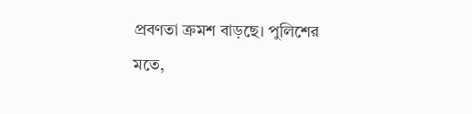প্রবণতা ক্রমশ বাড়ছে। পুলিশের মতে,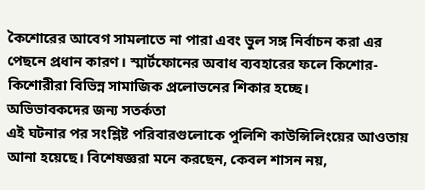কৈশোরের আবেগ সামলাতে না পারা এবং ভুল সঙ্গ নির্বাচন করা এর পেছনে প্রধান কারণ। স্মার্টফোনের অবাধ ব্যবহারের ফলে কিশোর-কিশোরীরা বিভিন্ন সামাজিক প্রলোভনের শিকার হচ্ছে।
অভিভাবকদের জন্য সতর্কতা
এই ঘটনার পর সংশ্লিষ্ট পরিবারগুলোকে পুলিশি কাউন্সিলিংয়ের আওতায় আনা হয়েছে। বিশেষজ্ঞরা মনে করছেন, কেবল শাসন নয়,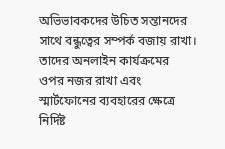অভিভাবকদের উচিত সন্তানদের সাথে বন্ধুত্বের সম্পর্ক বজায় রাখা। তাদের অনলাইন কার্যক্রমের ওপর নজর রাখা এবং স্মার্টফোনের ব্যবহারের ক্ষেত্রে নির্দিষ্ট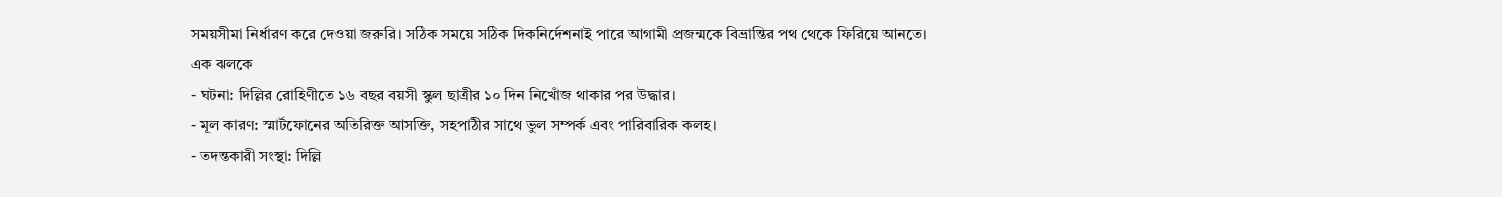সময়সীমা নির্ধারণ করে দেওয়া জরুরি। সঠিক সময়ে সঠিক দিকনির্দেশনাই পারে আগামী প্রজন্মকে বিভ্রান্তির পথ থেকে ফিরিয়ে আনতে।
এক ঝলকে
- ঘটনা: দিল্লির রোহিণীতে ১৬ বছর বয়সী স্কুল ছাত্রীর ১০ দিন নিখোঁজ থাকার পর উদ্ধার।
- মূল কারণ: স্মার্টফোনের অতিরিক্ত আসক্তি, সহপাঠীর সাথে ভুল সম্পর্ক এবং পারিবারিক কলহ।
- তদন্তকারী সংস্থা: দিল্লি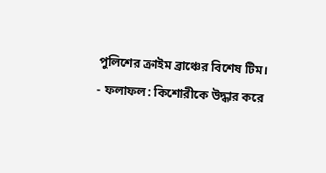পুলিশের ক্রাইম ব্রাঞ্চের বিশেষ টিম।
- ফলাফল: কিশোরীকে উদ্ধার করে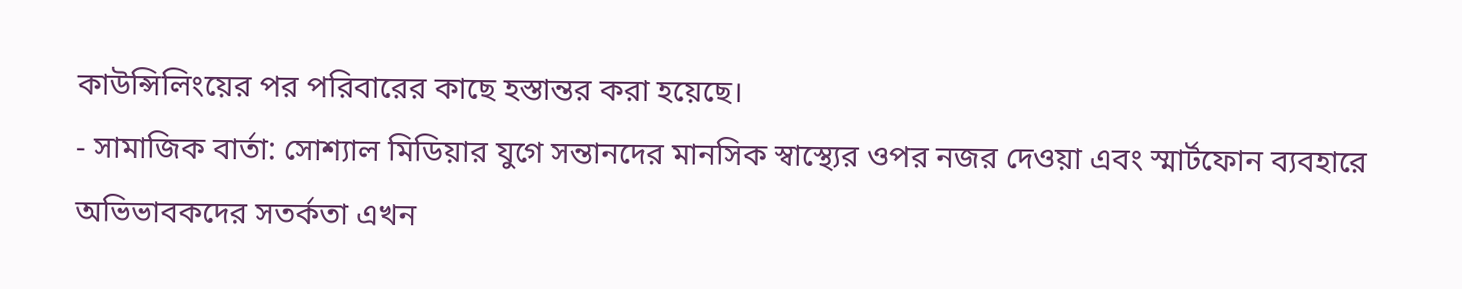কাউন্সিলিংয়ের পর পরিবারের কাছে হস্তান্তর করা হয়েছে।
- সামাজিক বার্তা: সোশ্যাল মিডিয়ার যুগে সন্তানদের মানসিক স্বাস্থ্যের ওপর নজর দেওয়া এবং স্মার্টফোন ব্যবহারে অভিভাবকদের সতর্কতা এখন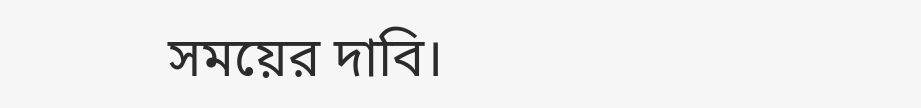সময়ের দাবি।